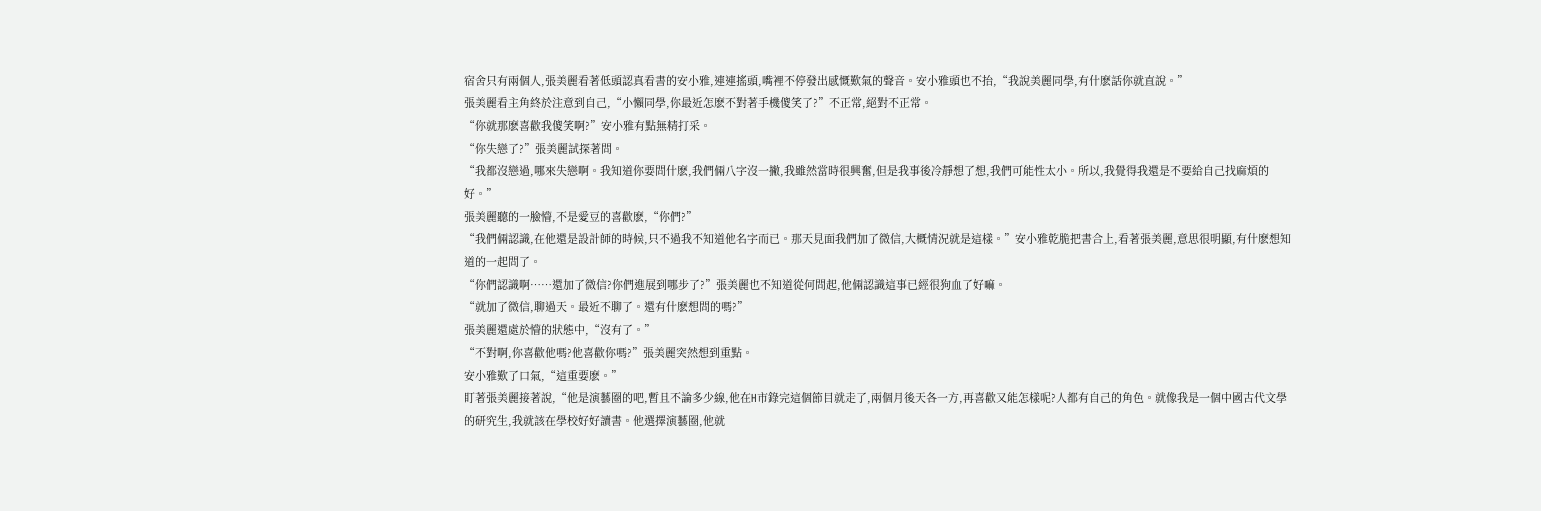宿舍只有兩個人,張美麗看著低頭認真看書的安小雅,連連搖頭,嘴裡不停發出感慨歎氣的聲音。安小雅頭也不抬,“我說美麗同學,有什麽話你就直說。”
張美麗看主角終於注意到自己,“小懶同學,你最近怎麽不對著手機傻笑了?”不正常,絕對不正常。
“你就那麽喜歡我傻笑啊?”安小雅有點無精打采。
“你失戀了?”張美麗試探著問。
“我都沒戀過,哪來失戀啊。我知道你要問什麽,我們倆八字沒一撇,我雖然當時很興奮,但是我事後冷靜想了想,我們可能性太小。所以,我覺得我還是不要給自己找麻煩的好。”
張美麗聽的一臉懵,不是愛豆的喜歡麽,“你們?”
“我們倆認識,在他還是設計師的時候,只不過我不知道他名字而已。那天見面我們加了微信,大概情況就是這樣。”安小雅乾脆把書合上,看著張美麗,意思很明顯,有什麽想知道的一起問了。
“你們認識啊……還加了微信?你們進展到哪步了?”張美麗也不知道從何問起,他倆認識這事已經很狗血了好嘛。
“就加了微信,聊過天。最近不聊了。還有什麽想問的嗎?”
張美麗還處於懵的狀態中,“沒有了。”
“不對啊,你喜歡他嗎?他喜歡你嗎?”張美麗突然想到重點。
安小雅歎了口氣,“這重要麽。”
盯著張美麗接著說,“他是演藝圈的吧,暫且不論多少線,他在H市錄完這個節目就走了,兩個月後天各一方,再喜歡又能怎樣呢?人都有自己的角色。就像我是一個中國古代文學的研究生,我就該在學校好好讀書。他選擇演藝圈,他就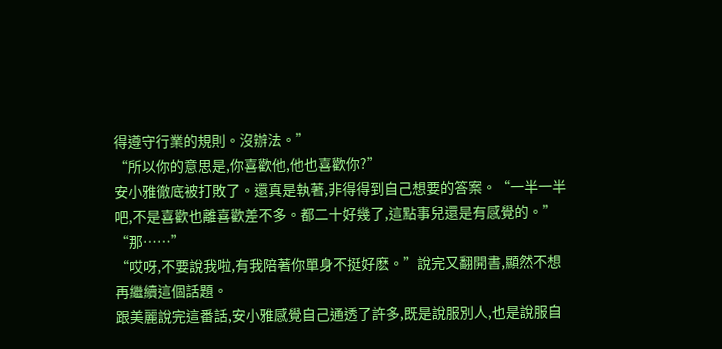得遵守行業的規則。沒辦法。”
“所以你的意思是,你喜歡他,他也喜歡你?”
安小雅徹底被打敗了。還真是執著,非得得到自己想要的答案。“一半一半吧,不是喜歡也離喜歡差不多。都二十好幾了,這點事兒還是有感覺的。”
“那……”
“哎呀,不要說我啦,有我陪著你單身不挺好麽。”說完又翻開書,顯然不想再繼續這個話題。
跟美麗說完這番話,安小雅感覺自己通透了許多,既是說服別人,也是說服自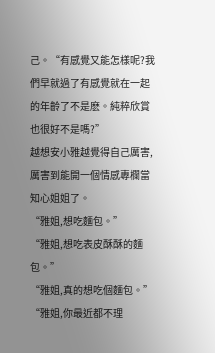己。“有感覺又能怎樣呢?我們早就過了有感覺就在一起的年齡了不是麽。純粹欣賞也很好不是嗎?”
越想安小雅越覺得自己厲害,厲害到能開一個情感專欄當知心姐姐了。
“雅姐,想吃麵包。”
“雅姐,想吃表皮酥酥的麵包。”
“雅姐,真的想吃個麵包。”
“雅姐,你最近都不理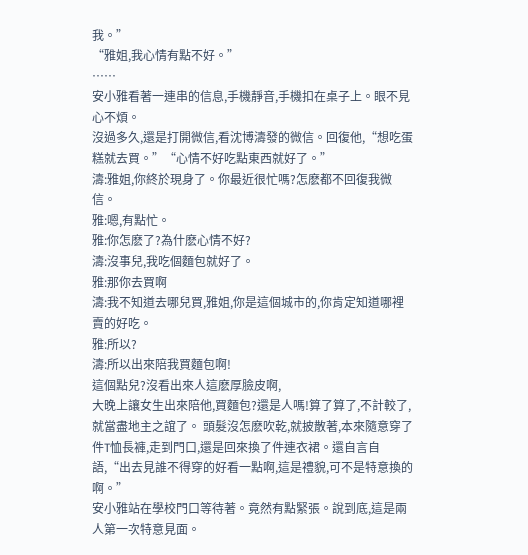我。”
“雅姐,我心情有點不好。”
……
安小雅看著一連串的信息,手機靜音,手機扣在桌子上。眼不見心不煩。
沒過多久,還是打開微信,看沈博濤發的微信。回復他,“想吃蛋糕就去買。”“心情不好吃點東西就好了。”
濤:雅姐,你終於現身了。你最近很忙嗎?怎麽都不回復我微信。
雅:嗯,有點忙。
雅:你怎麽了?為什麽心情不好?
濤:沒事兒,我吃個麵包就好了。
雅:那你去買啊
濤:我不知道去哪兒買,雅姐,你是這個城市的,你肯定知道哪裡賣的好吃。
雅:所以?
濤:所以出來陪我買麵包啊!
這個點兒?沒看出來人這麽厚臉皮啊,
大晚上讓女生出來陪他,買麵包?還是人嗎!算了算了,不計較了,就當盡地主之誼了。 頭髮沒怎麽吹乾,就披散著,本來隨意穿了件T恤長褲,走到門口,還是回來換了件連衣裙。還自言自語,“出去見誰不得穿的好看一點啊,這是禮貌,可不是特意換的啊。”
安小雅站在學校門口等待著。竟然有點緊張。說到底,這是兩人第一次特意見面。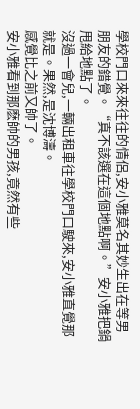學校門口來來往往的情侶,安小雅莫名其妙生出在等男朋友的錯覺。“真不該選在這個地點啊。”安小雅把鍋甩給地點了。
沒過一會兒,一輛出租車往學校門口駛來,安小雅直覺那就是。果然,是沈博濤。
感覺比之前又帥了。
安小雅看到那麽帥的男孩,竟然有些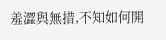羞澀與無措,不知如何開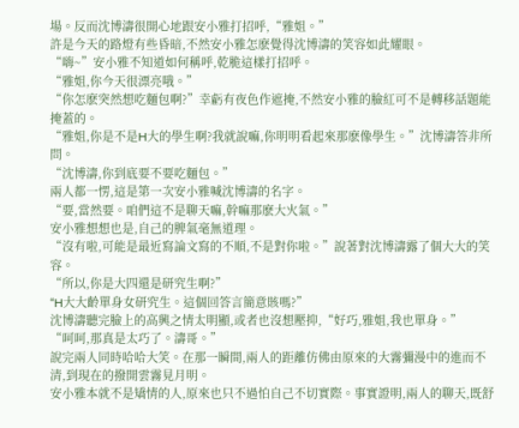場。反而沈博濤很開心地跟安小雅打招呼,“雅姐。”
許是今天的路燈有些昏暗,不然安小雅怎麽覺得沈博濤的笑容如此耀眼。
“嗨~”安小雅不知道如何稱呼,乾脆這樣打招呼。
“雅姐,你今天很漂亮哦。”
“你怎麽突然想吃麵包啊?”幸虧有夜色作遮掩,不然安小雅的臉紅可不是轉移話題能掩蓋的。
“雅姐,你是不是H大的學生啊?我就說嘛,你明明看起來那麽像學生。”沈博濤答非所問。
“沈博濤,你到底要不要吃麵包。”
兩人都一愣,這是第一次安小雅喊沈博濤的名字。
“要,當然要。咱們這不是聊天嘛,幹嘛那麽大火氣。”
安小雅想想也是,自己的脾氣毫無道理。
“沒有啦,可能是最近寫論文寫的不順,不是對你啦。”說著對沈博濤露了個大大的笑容。
“所以,你是大四還是研究生啊?”
“H大大齡單身女研究生。這個回答言簡意賅嗎?”
沈博濤聽完臉上的高興之情太明顯,或者也沒想壓抑,“好巧,雅姐,我也單身。”
“呵呵,那真是太巧了。濤哥。”
說完兩人同時哈哈大笑。在那一瞬間,兩人的距離仿佛由原來的大霧彌漫中的進而不清,到現在的撥開雲霧見月明。
安小雅本就不是矯情的人,原來也只不過怕自己不切實際。事實證明,兩人的聊天,既舒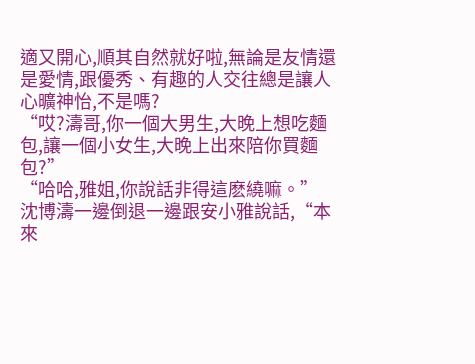適又開心,順其自然就好啦,無論是友情還是愛情,跟優秀、有趣的人交往總是讓人心曠神怡,不是嗎?
“哎?濤哥,你一個大男生,大晚上想吃麵包,讓一個小女生,大晚上出來陪你買麵包?”
“哈哈,雅姐,你說話非得這麽繞嘛。”
沈博濤一邊倒退一邊跟安小雅說話,“本來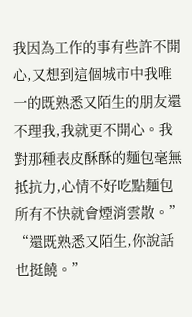我因為工作的事有些許不開心,又想到這個城市中我唯一的既熟悉又陌生的朋友還不理我,我就更不開心。我對那種表皮酥酥的麵包毫無抵抗力,心情不好吃點麵包所有不快就會煙消雲散。”
“還既熟悉又陌生,你說話也挺饒。”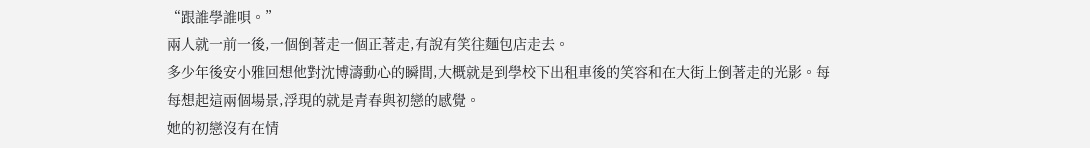“跟誰學誰唄。”
兩人就一前一後,一個倒著走一個正著走,有說有笑往麵包店走去。
多少年後安小雅回想他對沈博濤動心的瞬間,大概就是到學校下出租車後的笑容和在大街上倒著走的光影。每每想起這兩個場景,浮現的就是青春與初戀的感覺。
她的初戀沒有在情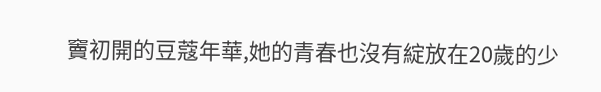竇初開的豆蔻年華,她的青春也沒有綻放在20歲的少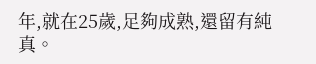年,就在25歲,足夠成熟,還留有純真。